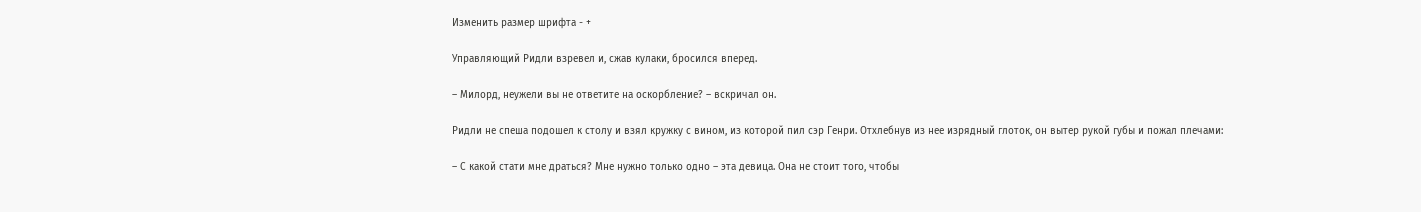Изменить размер шрифта - +

Управляющий Ридли взревел и, сжав кулаки, бросился вперед.

– Милорд, неужели вы не ответите на оскорбление? – вскричал он.

Ридли не спеша подошел к столу и взял кружку с вином, из которой пил сэр Генри. Отхлебнув из нее изрядный глоток, он вытер рукой губы и пожал плечами:

– С какой стати мне драться? Мне нужно только одно – эта девица. Она не стоит того, чтобы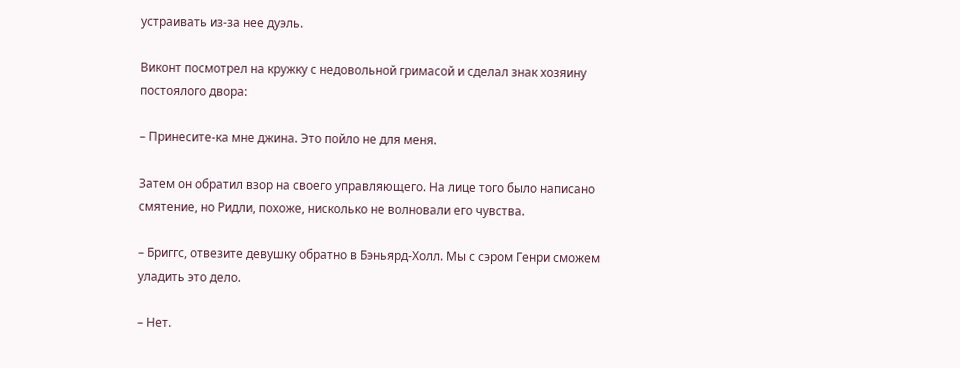устраивать из-за нее дуэль.

Виконт посмотрел на кружку с недовольной гримасой и сделал знак хозяину постоялого двора:

– Принесите-ка мне джина. Это пойло не для меня.

Затем он обратил взор на своего управляющего. На лице того было написано смятение, но Ридли, похоже, нисколько не волновали его чувства.

– Бриггс, отвезите девушку обратно в Бэньярд-Холл. Мы с сэром Генри сможем уладить это дело.

– Нет.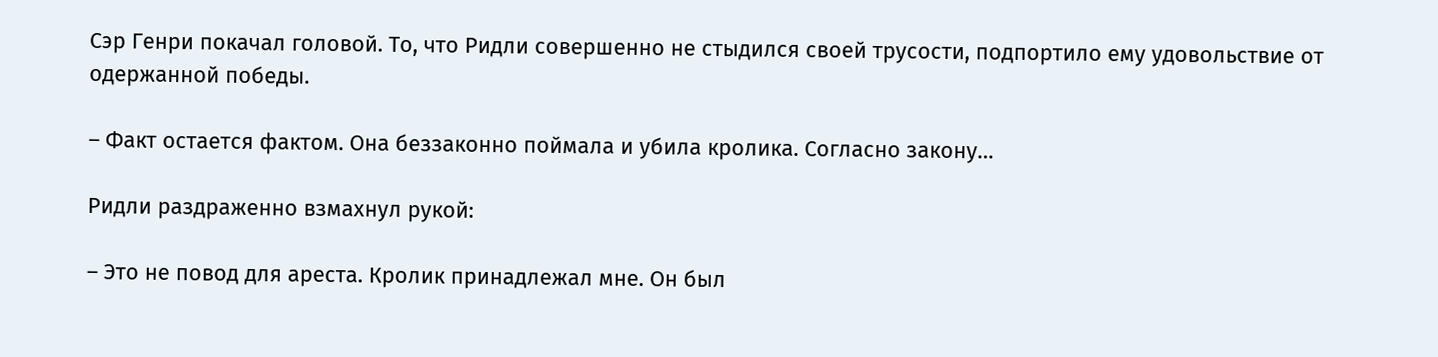Сэр Генри покачал головой. То, что Ридли совершенно не стыдился своей трусости, подпортило ему удовольствие от одержанной победы.

– Факт остается фактом. Она беззаконно поймала и убила кролика. Согласно закону…

Ридли раздраженно взмахнул рукой:

– Это не повод для ареста. Кролик принадлежал мне. Он был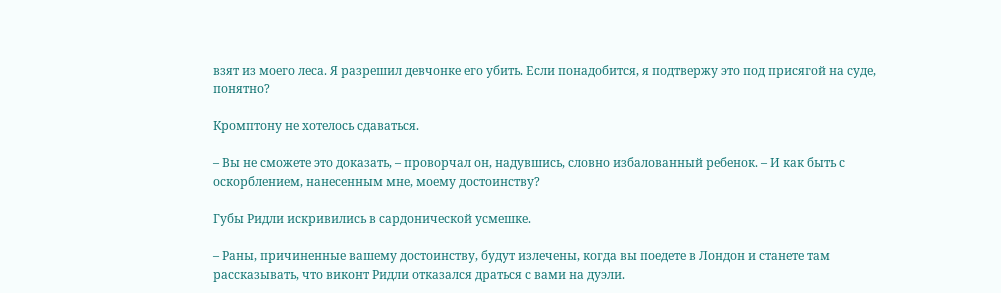взят из моего леса. Я разрешил девчонке его убить. Если понадобится, я подтвержу это под присягой на суде, понятно?

Кромптону не хотелось сдаваться.

– Вы не сможете это доказать, – проворчал он, надувшись, словно избалованный ребенок. – И как быть с оскорблением, нанесенным мне, моему достоинству?

Губы Ридли искривились в сардонической усмешке.

– Раны, причиненные вашему достоинству, будут излечены, когда вы поедете в Лондон и станете там рассказывать, что виконт Ридли отказался драться с вами на дуэли.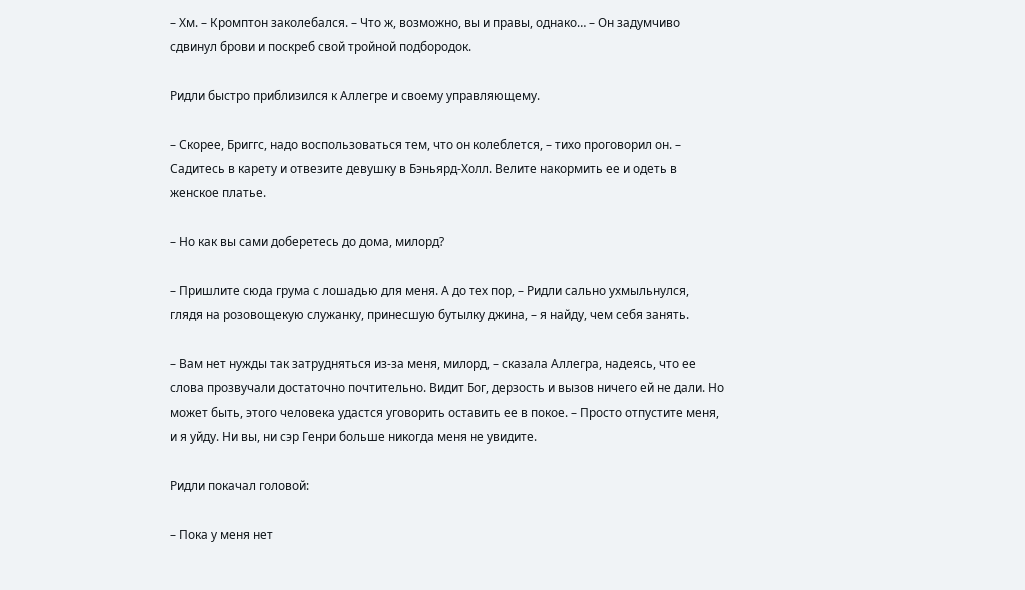– Хм. – Кромптон заколебался. – Что ж, возможно, вы и правы, однако… – Он задумчиво сдвинул брови и поскреб свой тройной подбородок.

Ридли быстро приблизился к Аллегре и своему управляющему.

– Скорее, Бриггс, надо воспользоваться тем, что он колеблется, – тихо проговорил он. – Садитесь в карету и отвезите девушку в Бэньярд-Холл. Велите накормить ее и одеть в женское платье.

– Но как вы сами доберетесь до дома, милорд?

– Пришлите сюда грума с лошадью для меня. А до тех пор, – Ридли сально ухмыльнулся, глядя на розовощекую служанку, принесшую бутылку джина, – я найду, чем себя занять.

– Вам нет нужды так затрудняться из-за меня, милорд, – сказала Аллегра, надеясь, что ее слова прозвучали достаточно почтительно. Видит Бог, дерзость и вызов ничего ей не дали. Но может быть, этого человека удастся уговорить оставить ее в покое. – Просто отпустите меня, и я уйду. Ни вы, ни сэр Генри больше никогда меня не увидите.

Ридли покачал головой:

– Пока у меня нет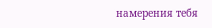намерения тебя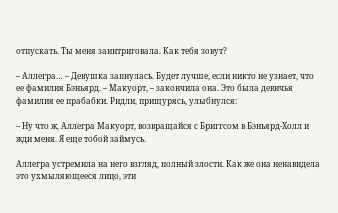отпускать. Ты меня заинтриговала. Как тебя зовут?

– Аллегра… – Девушка запнулась. Будет лучше, если никто не узнает, что ее фамилия Бэньярд. – Макуорт, – закончила она. Это была девичья фамилия ее прабабки. Ридли, прищурясь, улыбнулся:

– Ну что ж, Аллегра Макуорт, возвращайся с Бриггсом в Бэньярд-Холл и жди меня. Я еще тобой займусь.

Аллегра устремила на него взгляд, полный злости. Как же она ненавидела это ухмыляющееся лицо, эти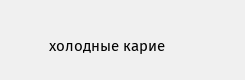холодные карие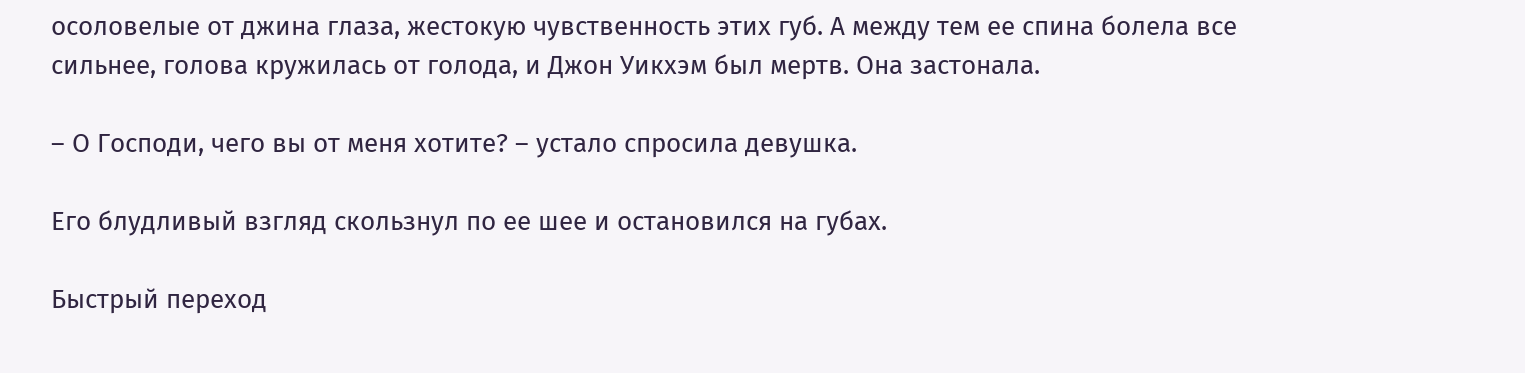осоловелые от джина глаза, жестокую чувственность этих губ. А между тем ее спина болела все сильнее, голова кружилась от голода, и Джон Уикхэм был мертв. Она застонала.

– О Господи, чего вы от меня хотите? – устало спросила девушка.

Его блудливый взгляд скользнул по ее шее и остановился на губах.

Быстрый переход